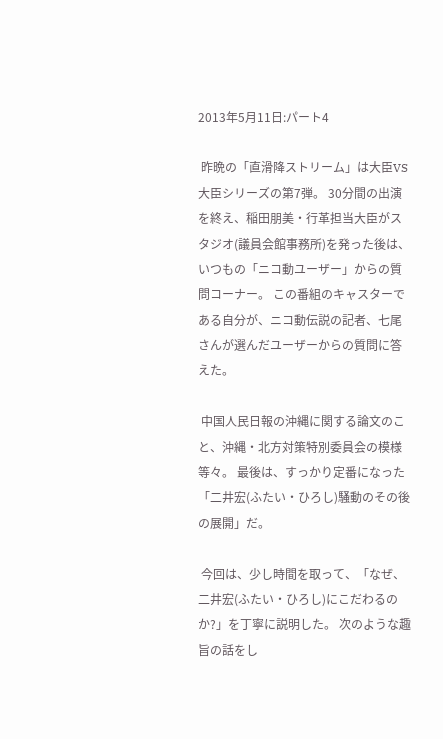2013年5月11日:パート4

 昨晩の「直滑降ストリーム」は大臣VS大臣シリーズの第7弾。 30分間の出演を終え、稲田朋美・行革担当大臣がスタジオ(議員会館事務所)を発った後は、いつもの「ニコ動ユーザー」からの質問コーナー。 この番組のキャスターである自分が、ニコ動伝説の記者、七尾さんが選んだユーザーからの質問に答えた。

 中国人民日報の沖縄に関する論文のこと、沖縄・北方対策特別委員会の模様等々。 最後は、すっかり定番になった「二井宏(ふたい・ひろし)騒動のその後の展開」だ。

 今回は、少し時間を取って、「なぜ、二井宏(ふたい・ひろし)にこだわるのか?」を丁寧に説明した。 次のような趣旨の話をし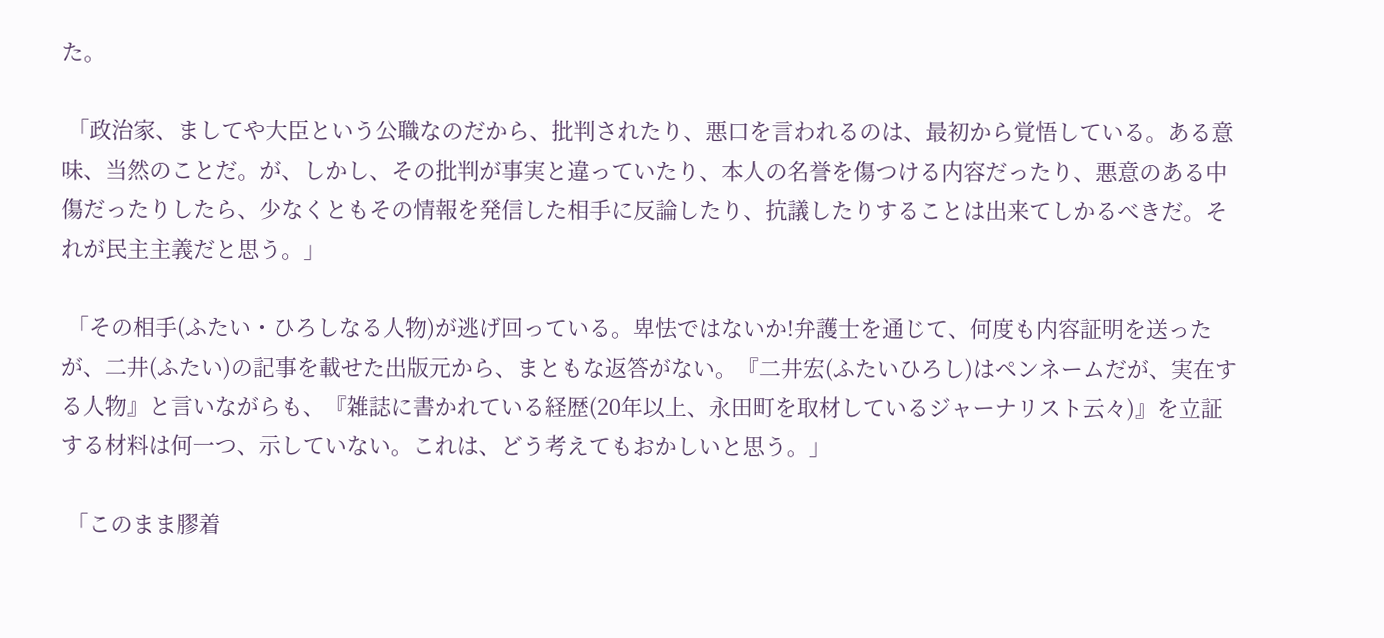た。

 「政治家、ましてや大臣という公職なのだから、批判されたり、悪口を言われるのは、最初から覚悟している。ある意味、当然のことだ。が、しかし、その批判が事実と違っていたり、本人の名誉を傷つける内容だったり、悪意のある中傷だったりしたら、少なくともその情報を発信した相手に反論したり、抗議したりすることは出来てしかるべきだ。それが民主主義だと思う。」

 「その相手(ふたい・ひろしなる人物)が逃げ回っている。卑怯ではないか!弁護士を通じて、何度も内容証明を送ったが、二井(ふたい)の記事を載せた出版元から、まともな返答がない。『二井宏(ふたいひろし)はペンネームだが、実在する人物』と言いながらも、『雑誌に書かれている経歴(20年以上、永田町を取材しているジャーナリスト云々)』を立証する材料は何一つ、示していない。これは、どう考えてもおかしいと思う。」

 「このまま膠着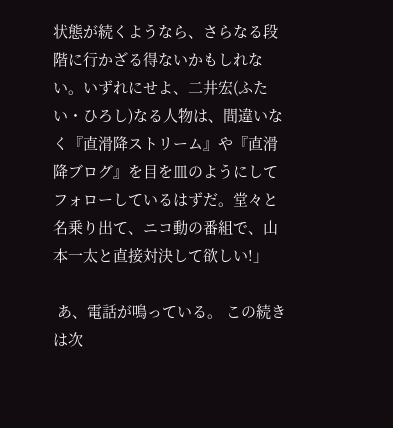状態が続くようなら、さらなる段階に行かざる得ないかもしれない。いずれにせよ、二井宏(ふたい・ひろし)なる人物は、間違いなく『直滑降ストリーム』や『直滑降ブログ』を目を皿のようにしてフォローしているはずだ。堂々と名乗り出て、ニコ動の番組で、山本一太と直接対決して欲しい!」

 あ、電話が鳴っている。 この続きは次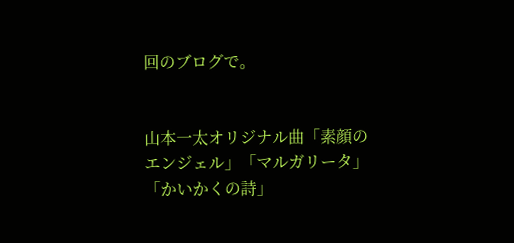回のブログで。


山本一太オリジナル曲「素顔のエンジェル」「マルガリータ」「かいかくの詩」